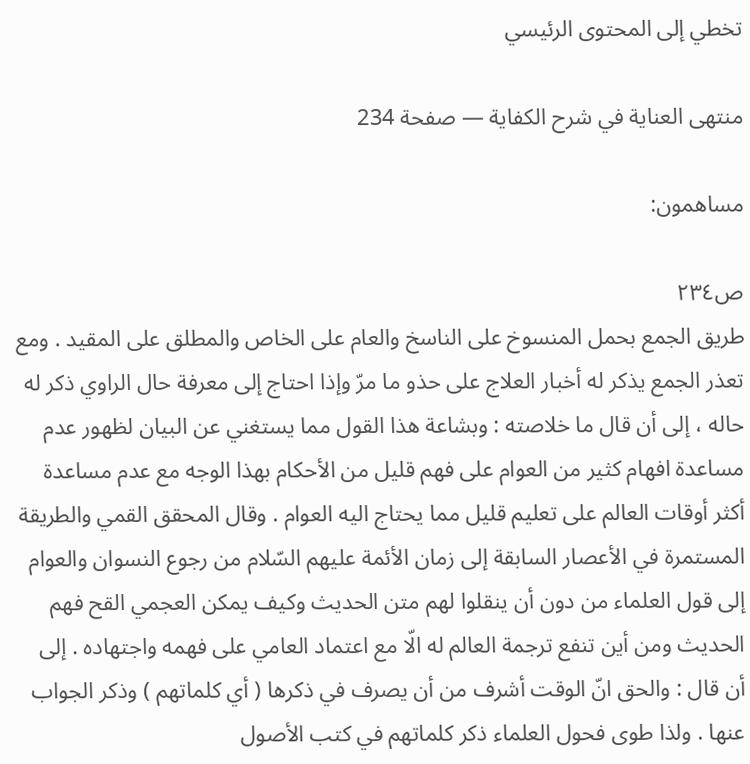تخطي إلى المحتوى الرئيسي

منتهى العناية في شرح الكفاية — صفحة 234

مساهمون:

ص٢٣٤
طريق الجمع بحمل المنسوخ على الناسخ والعام على الخاص والمطلق على المقيد . ومع تعذر الجمع يذكر له أخبار العلاج على حذو ما مرّ وإذا احتاج إلى معرفة حال الراوي ذكر له حاله ، إلى أن قال ما خلاصته : وبشاعة هذا القول مما يستغني عن البيان لظهور عدم مساعدة افهام كثير من العوام على فهم قليل من الأحكام بهذا الوجه مع عدم مساعدة أكثر أوقات العالم على تعليم قليل مما يحتاج اليه العوام . وقال المحقق القمي والطريقة المستمرة في الأعصار السابقة إلى زمان الأئمة عليهم السّلام من رجوع النسوان والعوام إلى قول العلماء من دون أن ينقلوا لهم متن الحديث وكيف يمكن العجمي القح فهم الحديث ومن أين تنفع ترجمة العالم له الّا مع اعتماد العامي على فهمه واجتهاده . إلى أن قال : والحق انّ الوقت أشرف من أن يصرف في ذكرها ( أي كلماتهم ) وذكر الجواب عنها . ولذا طوى فحول العلماء ذكر كلماتهم في كتب الأصول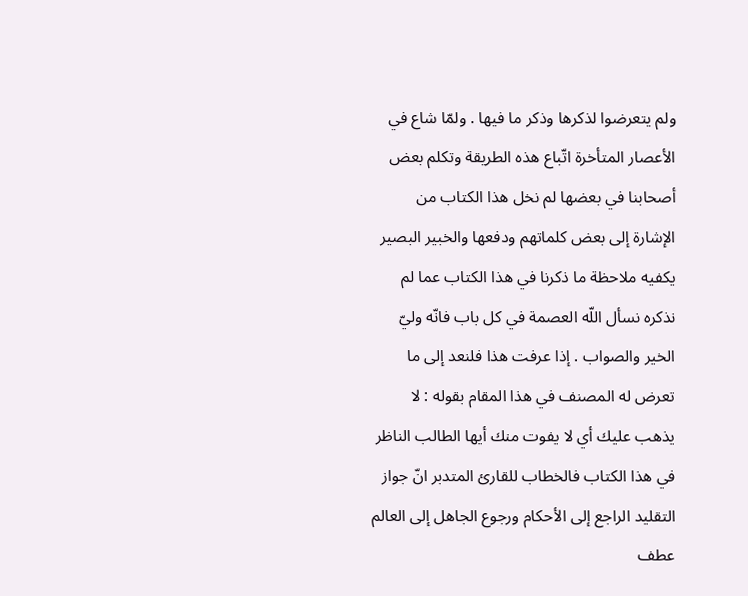ولم يتعرضوا لذكرها وذكر ما فيها . ولمّا شاع في الأعصار المتأخرة اتّباع هذه الطريقة وتكلم بعض أصحابنا في بعضها لم نخل هذا الكتاب من الإشارة إلى بعض كلماتهم ودفعها والخبير البصير يكفيه ملاحظة ما ذكرنا في هذا الكتاب عما لم نذكره نسأل اللّه العصمة في كل باب فانّه وليّ الخير والصواب . إذا عرفت هذا فلنعد إلى ما تعرض له المصنف في هذا المقام بقوله : لا يذهب عليك أي لا يفوت منك أيها الطالب الناظر في هذا الكتاب فالخطاب للقارئ المتدبر انّ جواز التقليد الراجع إلى الأحكام ورجوع الجاهل إلى العالم عطف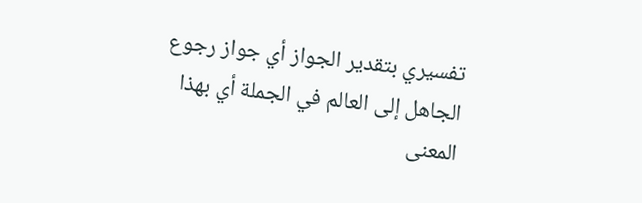تفسيري بتقدير الجواز أي جواز رجوع الجاهل إلى العالم في الجملة أي بهذا المعنى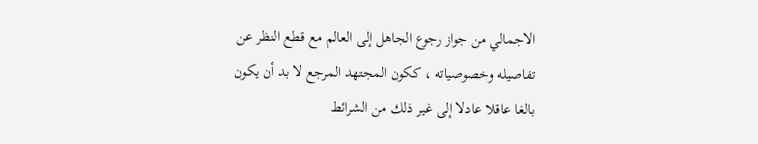الاجمالي من جواز رجوع الجاهل إلى العالم مع قطع النظر عن تفاصيله وخصوصياته ، ككون المجتهد المرجع لا بد أن يكون بالغا عاقلا عادلا إلى غير ذلك من الشرائط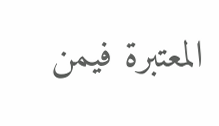المعتبرة فيمن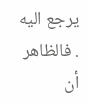يرجع اليه . فالظاهر أن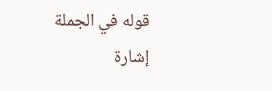قوله في الجملة إشارة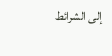إلى الشرائط